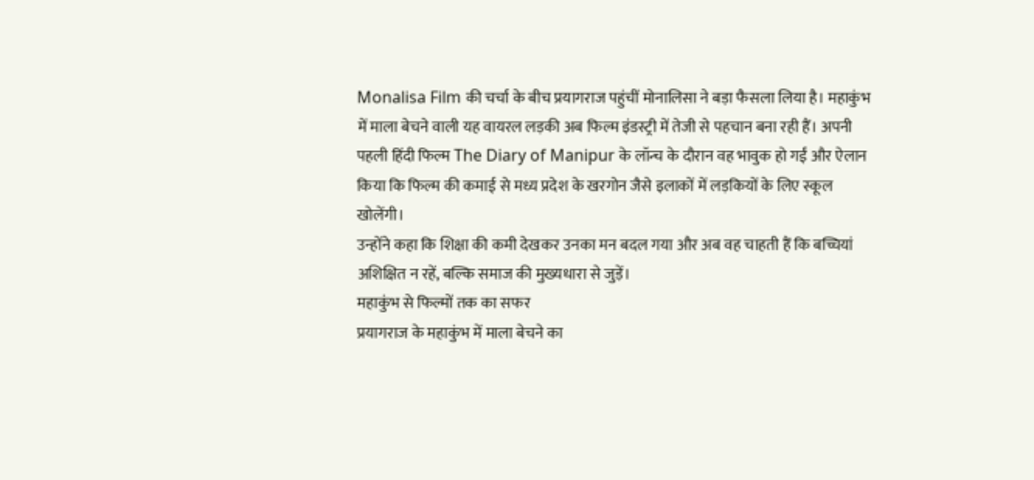Monalisa Film की चर्चा के बीच प्रयागराज पहुंचीं मोनालिसा ने बड़ा फैसला लिया है। महाकुंभ में माला बेचने वाली यह वायरल लड़की अब फिल्म इंडस्ट्री में तेजी से पहचान बना रही हैं। अपनी पहली हिंदी फिल्म The Diary of Manipur के लॉन्च के दौरान वह भावुक हो गईं और ऐलान किया कि फिल्म की कमाई से मध्य प्रदेश के खरगोन जैसे इलाकों में लड़कियों के लिए स्कूल खोलेंगी।
उन्होंने कहा कि शिक्षा की कमी देखकर उनका मन बदल गया और अब वह चाहती हैं कि बच्चियां अशिक्षित न रहें, बल्कि समाज की मुख्यधारा से जुड़ें।
महाकुंभ से फिल्मों तक का सफर
प्रयागराज के महाकुंभ में माला बेचने का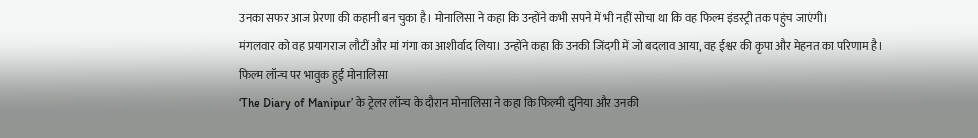उनका सफर आज प्रेरणा की कहानी बन चुका है। मोनालिसा ने कहा कि उन्होंने कभी सपने में भी नहीं सोचा था कि वह फिल्म इंडस्ट्री तक पहुंच जाएंगी।
मंगलवार को वह प्रयागराज लौटीं और मां गंगा का आशीर्वाद लिया। उन्होंने कहा कि उनकी जिंदगी में जो बदलाव आया, वह ईश्वर की कृपा और मेहनत का परिणाम है।
फिल्म लॉन्च पर भावुक हुईं मोनालिसा
‘The Diary of Manipur’ के ट्रेलर लॉन्च के दौरान मोनालिसा ने कहा कि फिल्मी दुनिया और उनकी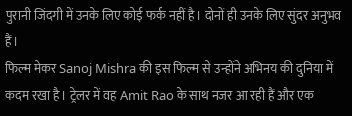पुरानी जिंदगी में उनके लिए कोई फर्क नहीं है। दोनों ही उनके लिए सुंदर अनुभव हैं।
फिल्म मेकर Sanoj Mishra की इस फिल्म से उन्होंने अभिनय की दुनिया में कदम रखा है। ट्रेलर में वह Amit Rao के साथ नजर आ रही हैं और एक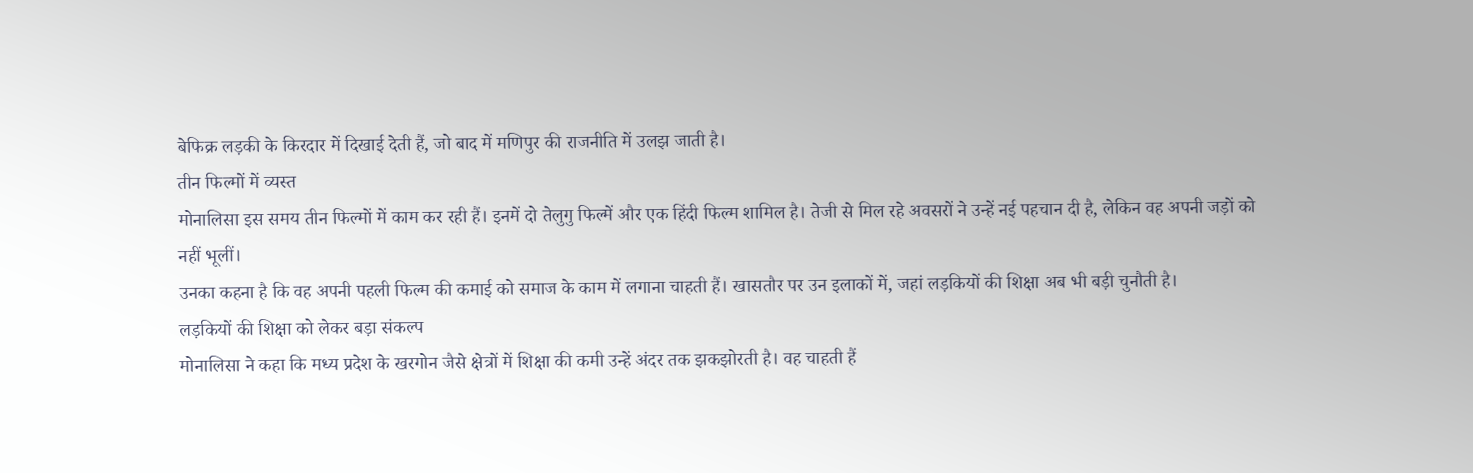बेफिक्र लड़की के किरदार में दिखाई देती हैं, जो बाद में मणिपुर की राजनीति में उलझ जाती है।
तीन फिल्मों में व्यस्त
मोनालिसा इस समय तीन फिल्मों में काम कर रही हैं। इनमें दो तेलुगु फिल्में और एक हिंदी फिल्म शामिल है। तेजी से मिल रहे अवसरों ने उन्हें नई पहचान दी है, लेकिन वह अपनी जड़ों को नहीं भूलीं।
उनका कहना है कि वह अपनी पहली फिल्म की कमाई को समाज के काम में लगाना चाहती हैं। खासतौर पर उन इलाकों में, जहां लड़कियों की शिक्षा अब भी बड़ी चुनौती है।
लड़कियों की शिक्षा को लेकर बड़ा संकल्प
मोनालिसा ने कहा कि मध्य प्रदेश के खरगोन जैसे क्षेत्रों में शिक्षा की कमी उन्हें अंदर तक झकझोरती है। वह चाहती हैं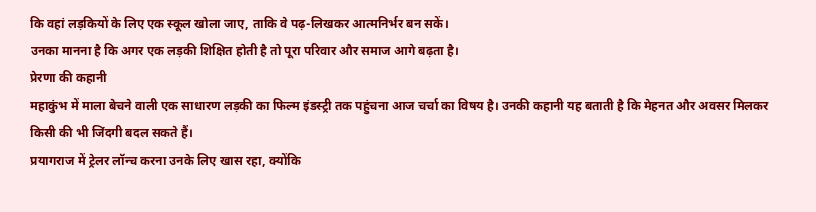कि वहां लड़कियों के लिए एक स्कूल खोला जाए, ताकि वे पढ़-लिखकर आत्मनिर्भर बन सकें।
उनका मानना है कि अगर एक लड़की शिक्षित होती है तो पूरा परिवार और समाज आगे बढ़ता है।
प्रेरणा की कहानी
महाकुंभ में माला बेचने वाली एक साधारण लड़की का फिल्म इंडस्ट्री तक पहुंचना आज चर्चा का विषय है। उनकी कहानी यह बताती है कि मेहनत और अवसर मिलकर किसी की भी जिंदगी बदल सकते हैं।
प्रयागराज में ट्रेलर लॉन्च करना उनके लिए खास रहा, क्योंकि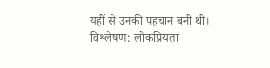यहीं से उनकी पहचान बनी थी।
विश्लेषण: लोकप्रियता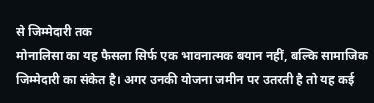से जिम्मेदारी तक
मोनालिसा का यह फैसला सिर्फ एक भावनात्मक बयान नहीं, बल्कि सामाजिक जिम्मेदारी का संकेत है। अगर उनकी योजना जमीन पर उतरती है तो यह कई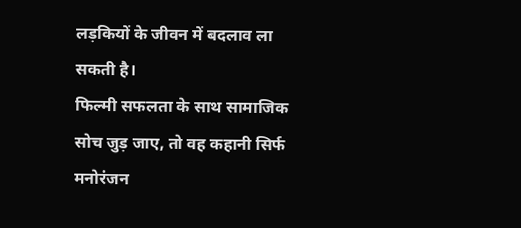लड़कियों के जीवन में बदलाव ला सकती है।
फिल्मी सफलता के साथ सामाजिक सोच जुड़ जाए, तो वह कहानी सिर्फ मनोरंजन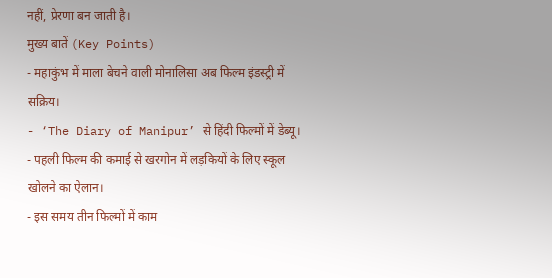नहीं, प्रेरणा बन जाती है।
मुख्य बातें (Key Points)
- महाकुंभ में माला बेचने वाली मोनालिसा अब फिल्म इंडस्ट्री में सक्रिय।
- ‘The Diary of Manipur’ से हिंदी फिल्मों में डेब्यू।
- पहली फिल्म की कमाई से खरगोन में लड़कियों के लिए स्कूल खोलने का ऐलान।
- इस समय तीन फिल्मों में काम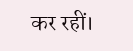कर रहीं।